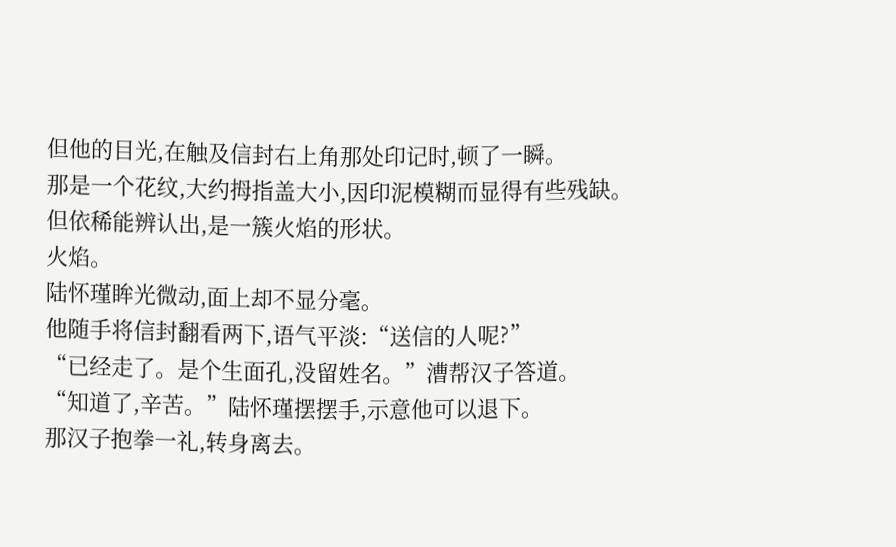但他的目光,在触及信封右上角那处印记时,顿了一瞬。
那是一个花纹,大约拇指盖大小,因印泥模糊而显得有些残缺。
但依稀能辨认出,是一簇火焰的形状。
火焰。
陆怀瑾眸光微动,面上却不显分毫。
他随手将信封翻看两下,语气平淡:“送信的人呢?”
“已经走了。是个生面孔,没留姓名。”漕帮汉子答道。
“知道了,辛苦。”陆怀瑾摆摆手,示意他可以退下。
那汉子抱拳一礼,转身离去。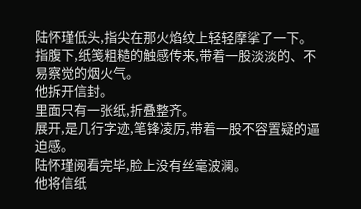陆怀瑾低头,指尖在那火焰纹上轻轻摩挲了一下。
指腹下,纸笺粗糙的触感传来,带着一股淡淡的、不易察觉的烟火气。
他拆开信封。
里面只有一张纸,折叠整齐。
展开,是几行字迹,笔锋凌厉,带着一股不容置疑的逼迫感。
陆怀瑾阅看完毕,脸上没有丝毫波澜。
他将信纸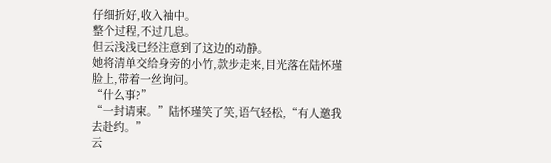仔细折好,收入袖中。
整个过程,不过几息。
但云浅浅已经注意到了这边的动静。
她将清单交给身旁的小竹,款步走来,目光落在陆怀瑾脸上,带着一丝询问。
“什么事?”
“一封请柬。”陆怀瑾笑了笑,语气轻松,“有人邀我去赴约。”
云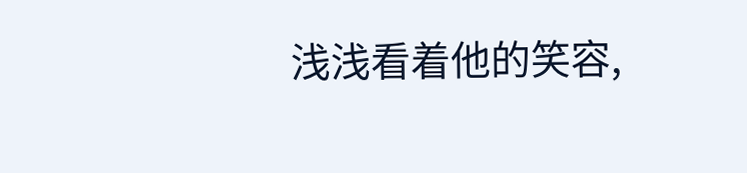浅浅看着他的笑容,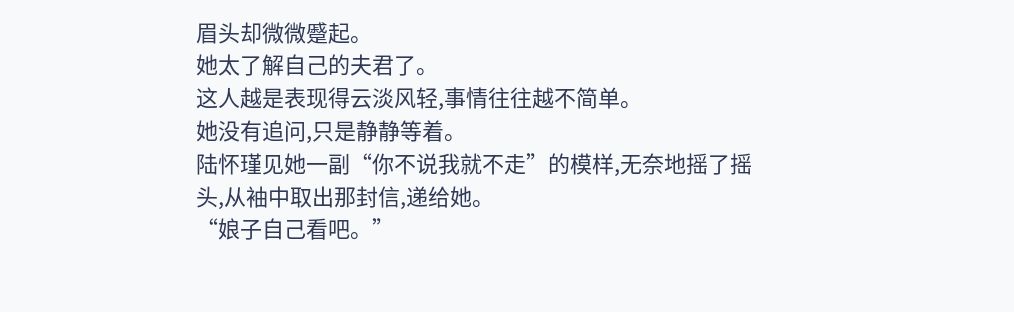眉头却微微蹙起。
她太了解自己的夫君了。
这人越是表现得云淡风轻,事情往往越不简单。
她没有追问,只是静静等着。
陆怀瑾见她一副“你不说我就不走”的模样,无奈地摇了摇头,从袖中取出那封信,递给她。
“娘子自己看吧。”